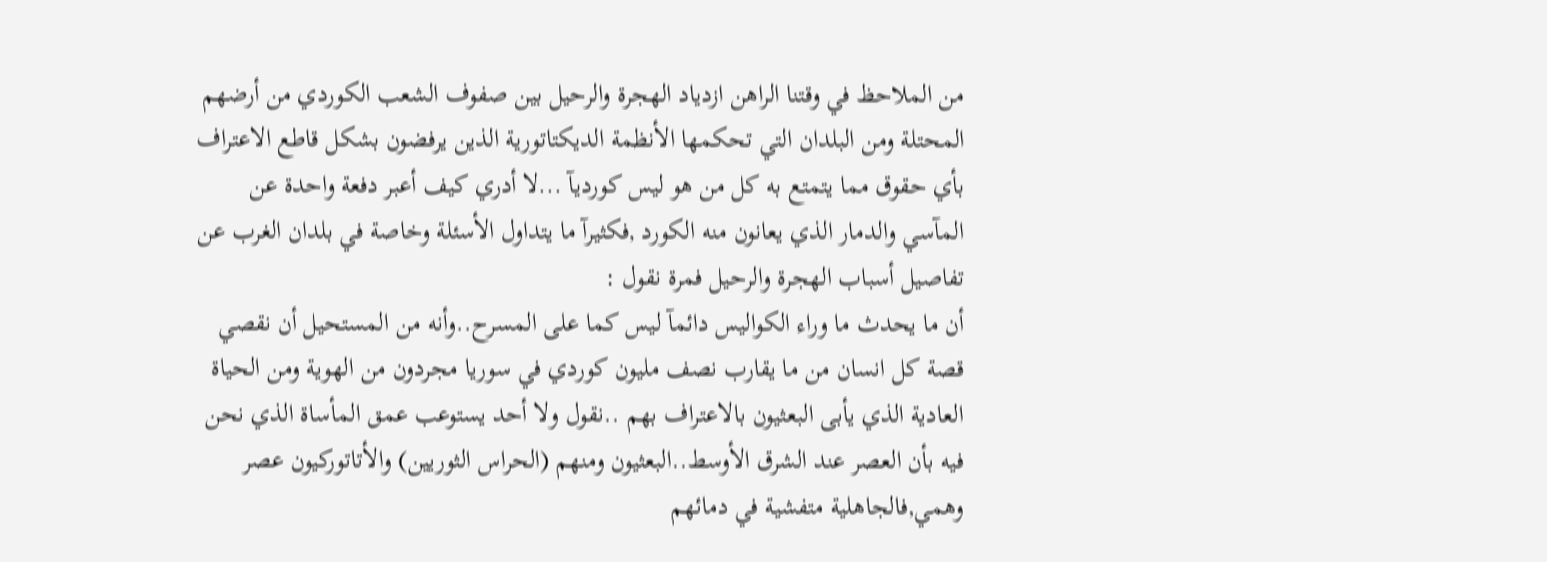من الملاحظ في وقتنا الراهن ازدياد الهجرة والرحيل بين صفوف الشعب الكوردي من أرضهم المحتلة ومن البلدان التي تحكمها الأنظمة الديكتاتورية الذين يرفضون بشكل قاطع الاعتراف بأي حقوق مما يتمتع به كل من هو ليس كورديآ ...لا أدري كيف أعبر دفعة واحدة عن المآسي والدمار الذي يعانون منه الكورد ,فكثيرآ ما يتداول الأسئلة وخاصة في بلدان الغرب عن تفاصيل أسباب الهجرة والرحيل فمرة نقول :
أن ما يحدث ما وراء الكواليس دائمآ ليس كما على المسرح..وأنه من المستحيل أن نقصي قصة كل انسان من ما يقارب نصف مليون كوردي في سوريا مجردون من الهوية ومن الحياة العادية الذي يأبى البعثيون بالاعتراف بهم ..نقول ولا أحد يستوعب عمق المأساة الذي نحن فيه بأن العصر عند الشرق الأوسط..البعثيون ومنهم (الحراس الثوريين) والأتاتوركيون عصر وهمي,فالجاهلية متفشية في دمائهم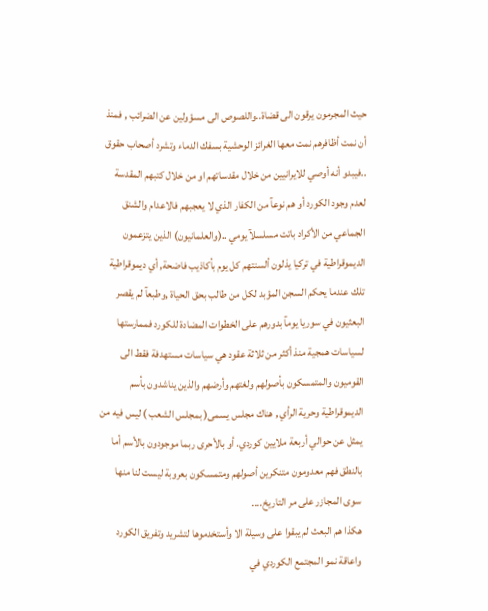حيث المجرمون يرقون الى قضاة..واللصوص الى مسؤولين عن الضرائب , فمنذ أن نمت أظافرهم نمت معها الغرائز الوحشية بسفك الدماء وتشرد أصحاب حقوق ..فيبدو أنه أوصي للايرانيين من خلال مقدساتهم او من خلال كتبهم المقدسة لعدم وجود الكورد أو هم نوعآ من الكفار الذي لا يعجبهم فالاعدام والشنق الجماعي من الأكراد باتت مسلسلآ يومي ..(والعلمانيون) الذين يتزعمون الديموقراطية في تركيا يذلون ألسنتهم كل يوم بأكاذيب فاضحة, أي ديموقراطية تلك عندما يحكم السجن المؤبد لكل من طالب بحق الحياة ,وطبعآ لم يقصر البعثيون في سوريا يومآ بدورهم على الخطوات المضادة للكورد فممارستها لسياسات همجية منذ أكثر من ثلاثة عقود هي سياسات مستهدفة فقط الى القوميون والمتمسكون بأصولهم ولغتهم وأرضهم والذين يناشدون بأسم الديموقراطية وحرية الرأي , هناك مجلس يسمى( بمجلس الشعب ) ليس فيه من يمثل عن حوالي أربعة ملايين كوردي. أو بالأحرى ربما موجودون بالأسم أما بالنطق فهم معدومون متنكرين أصولهم ومتمسكون بعروبة ليست لنا منها سوى المجازر على مر التاريخ....
هكذا هم البعث لم يبقوا على وسيلة الا وأستخدموها لتشريد وتفريق الكورد واعاقة نمو المجتمع الكوردي في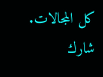كل المجالات.
شارك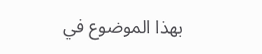بهذا الموضوع في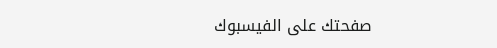صفحتك على الفيسبوك